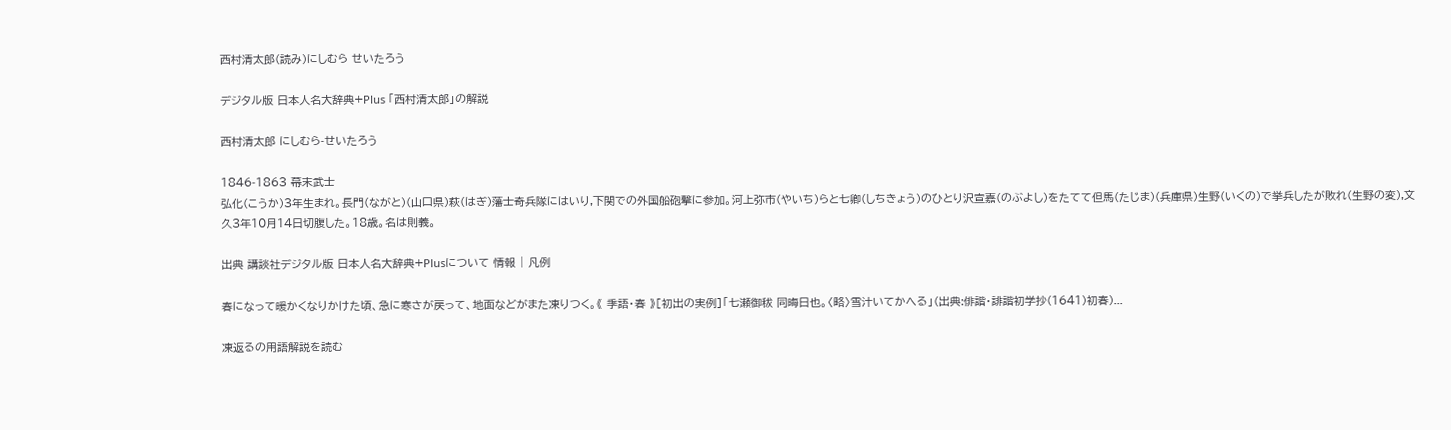西村清太郎(読み)にしむら せいたろう

デジタル版 日本人名大辞典+Plus 「西村清太郎」の解説

西村清太郎 にしむら-せいたろう

1846-1863 幕末武士
弘化(こうか)3年生まれ。長門(ながと)(山口県)萩(はぎ)藩士奇兵隊にはいり,下関での外国船砲撃に参加。河上弥市(やいち)らと七卿(しちきょう)のひとり沢宣嘉(のぶよし)をたてて但馬(たじま)(兵庫県)生野(いくの)で挙兵したが敗れ(生野の変),文久3年10月14日切腹した。18歳。名は則義。

出典 講談社デジタル版 日本人名大辞典+Plusについて 情報 | 凡例

春になって暖かくなりかけた頃、急に寒さが戻って、地面などがまた凍りつく。《 季語・春 》[初出の実例]「七瀬御秡 同晦日也。〈略〉雪汁いてかへる」(出典:俳諧・誹諧初学抄(1641)初春)...

凍返るの用語解説を読む